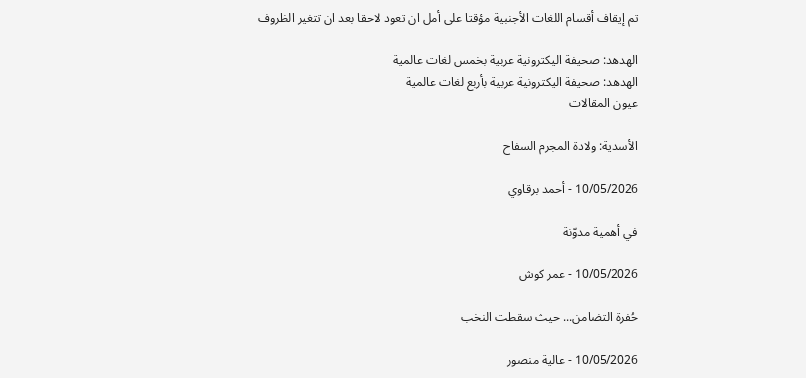تم إيقاف أقسام اللغات الأجنبية مؤقتا على أمل ان تعود لاحقا بعد ان تتغير الظروف

الهدهد: صحيفة اليكترونية عربية بخمس لغات عالمية
الهدهد: صحيفة اليكترونية عربية بأربع لغات عالمية
عيون المقالات

الأسدية: ولادة المجرم السفاح

10/05/2026 - أحمد برقاوي

في أهمية مدوّنة

10/05/2026 - عمر كوش

حُفرة التضامن... حيث سقطت النخب

10/05/2026 - عالية منصور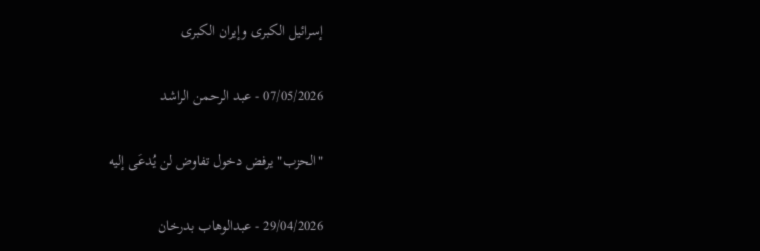إسرائيل الكبرى وإيران الكبرى

07/05/2026 - عبد الرحمن الراشد

"الحزب" يرفض دخول تفاوض لن يُدعَى إليه

29/04/2026 - عبدالوهاب بدرخان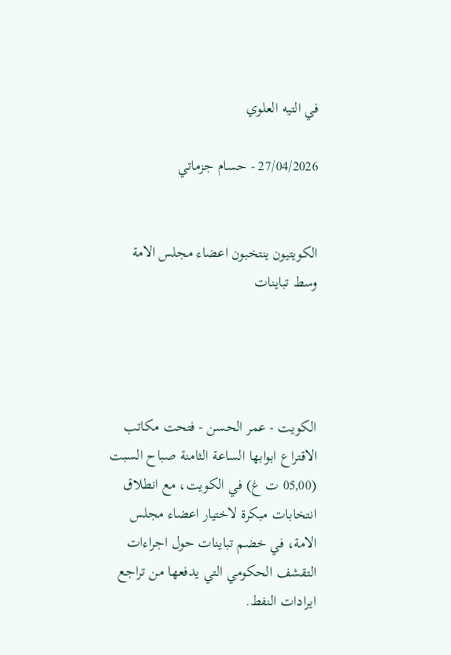في التيه العلوي

27/04/2026 - حسام جزماتي


الكويتيون ينتخبون اعضاء مجلس الامة وسط تباينات




الكويت - عمر الحسن - فتحت مكاتب الاقتراع ابوابها الساعة الثامنة صباح السبت (05,00 ت غ) في الكويت، مع انطلاق انتخابات مبكرة لاختيار اعضاء مجلس الامة، في خضم تباينات حول اجراءات التقشف الحكومي التي يدفعها من تراجع ايرادات النفط.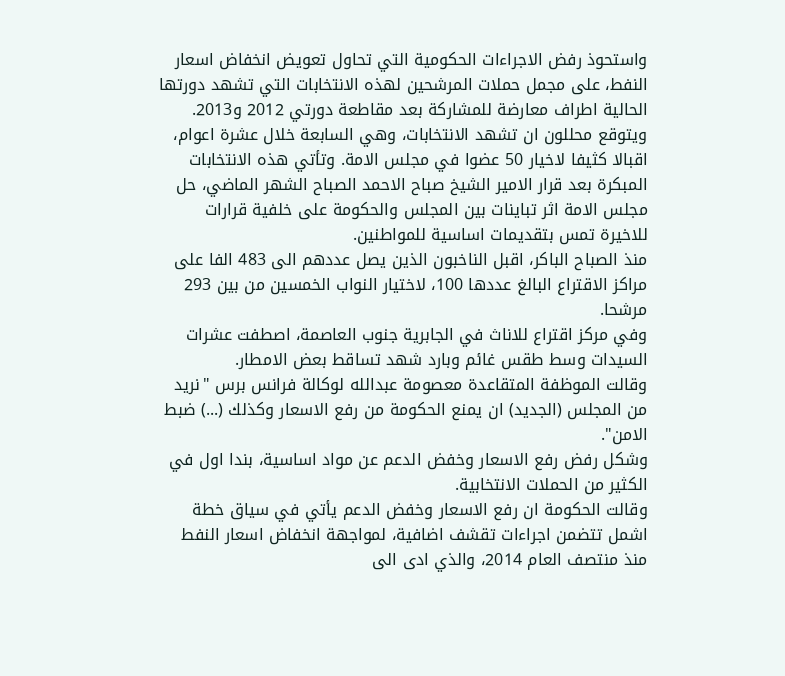واستحوذ رفض الاجراءات الحكومية التي تحاول تعويض انخفاض اسعار النفط، على مجمل حملات المرشحين لهذه الانتخابات التي تشهد دورتها الحالية اطراف معارضة للمشاركة بعد مقاطعة دورتي 2012 و2013.
ويتوقع محللون ان تشهد الانتخابات، وهي السابعة خلال عشرة اعوام، اقبالا كثيفا لاخيار 50 عضوا في مجلس الامة. وتأتي هذه الانتخابات المبكرة بعد قرار الامير الشيخ صباح الاحمد الصباح الشهر الماضي، حل مجلس الامة اثر تباينات بين المجلس والحكومة على خلفية قرارات للاخيرة تمس بتقديمات اساسية للمواطنين.
منذ الصباح الباكر، اقبل الناخبون الذين يصل عددهم الى 483 الفا على مراكز الاقتراع البالغ عددها 100، لاختيار النواب الخمسين من بين 293 مرشحا.
وفي مركز اقتراع للاناث في الجابرية جنوب العاصمة، اصطفت عشرات السيدات وسط طقس غائم وبارد شهد تساقط بعض الامطار.
وقالت الموظفة المتقاعدة معصومة عبدالله لوكالة فرانس برس "نريد من المجلس (الجديد) ان يمنع الحكومة من رفع الاسعار وكذلك (...) ضبط الامن".
وشكل رفض رفع الاسعار وخفض الدعم عن مواد اساسية، بندا اول في الكثير من الحملات الانتخابية.
وقالت الحكومة ان رفع الاسعار وخفض الدعم يأتي في سياق خطة اشمل تتضمن اجراءات تقشف اضافية، لمواجهة انخفاض اسعار النفط منذ منتصف العام 2014، والذي ادى الى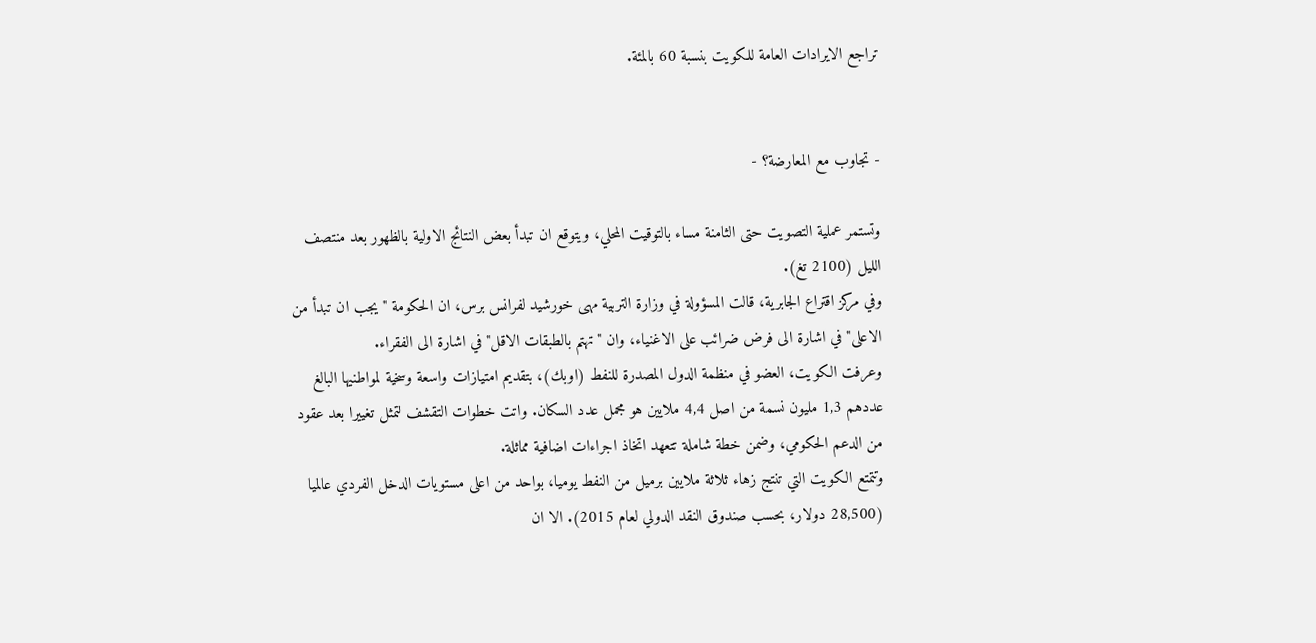تراجع الايرادات العامة للكويت بنسبة 60 بالمئة.


- تجاوب مع المعارضة؟ -

وتستمر عملية التصويت حتى الثامنة مساء بالتوقيت المحلي، ويتوقع ان تبدأ بعض النتائج الاولية بالظهور بعد منتصف الليل (2100 تغ).
وفي مركز اقتراع الجابرية، قالت المسؤولة في وزارة التربية مهى خورشيد لفرانس برس، ان الحكومة "يجب ان تبدأ من الاعلى" في اشارة الى فرض ضرائب على الاغنياء، وان "تهتم بالطبقات الاقل" في اشارة الى الفقراء.
وعرفت الكويت، العضو في منظمة الدول المصدرة للنفط (اوبك)، بتقديم امتيازات واسعة وسخية لمواطنيها البالغ عددهم 1,3 مليون نسمة من اصل 4,4 ملايين هو مجمل عدد السكان. واتت خطوات التقشف لتمثل تغييرا بعد عقود من الدعم الحكومي، وضمن خطة شاملة تتعهد اتخاذ اجراءات اضافية مماثلة.
وتتمتع الكويت التي تنتج زهاء ثلاثة ملايين برميل من النفط يوميا، بواحد من اعلى مستويات الدخل الفردي عالميا (28,500 دولار، بحسب صندوق النقد الدولي لعام 2015). الا ان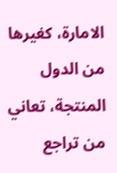الامارة، كغيرها من الدول المنتجة، تعاني من تراجع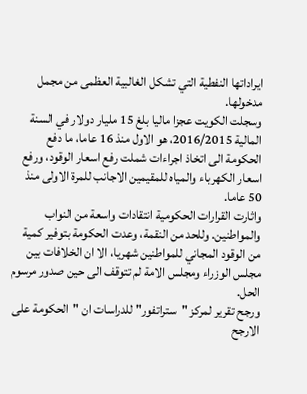ايراداتها النفطية التي تشكل الغالبية العظمى من مجمل مدخولها.
وسجلت الكويت عجزا ماليا بلغ 15 مليار دولار في السنة المالية 2016/2015، هو الاول منذ 16 عاما، ما دفع الحكومة الى اتخاذ اجراءات شملت رفع اسعار الوقود، ورفع اسعار الكهرباء والمياه للمقيمين الاجانب للمرة الاولى منذ 50 عاما.
واثارت القرارات الحكومية انتقادات واسعة من النواب والمواطنين. وللحد من النقمة، وعدت الحكومة بتوفير كمية من الوقود المجاني للمواطنين شهريا، الا ان الخلافات بين مجلس الوزراء ومجلس الامة لم تتوقف الى حين صدور مرسوم الحل.
ورجح تقرير لمركز "ستراتفور" للدراسات ان "الحكومة على الارجح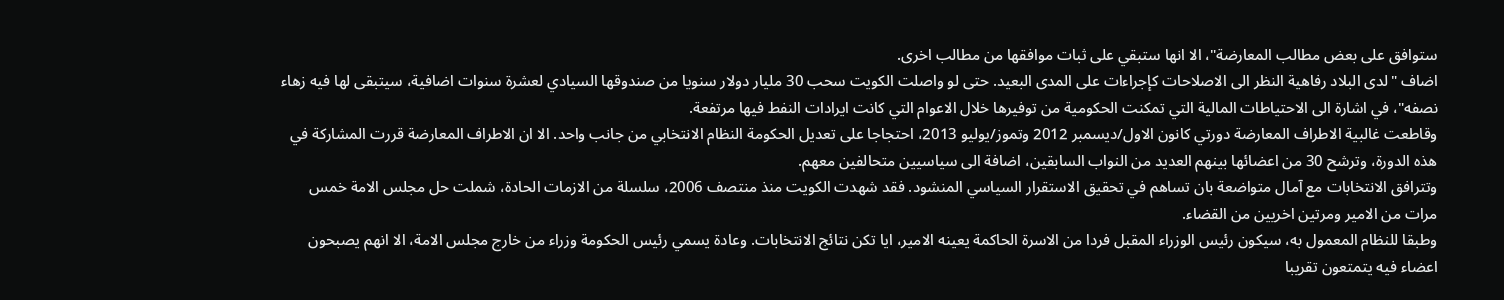ستوافق على بعض مطالب المعارضة"، الا انها ستبقي على ثبات موافقها من مطالب اخرى.
اضاف "لدى البلاد رفاهية النظر الى الاصلاحات كإجراءات على المدى البعيد. حتى لو واصلت الكويت سحب 30 مليار دولار سنويا من صندوقها السيادي لعشرة سنوات اضافية، سيتبقى لها فيه زهاء نصفه"، في اشارة الى الاحتياطات المالية التي تمكنت الحكومية من توفيرها خلال الاعوام التي كانت ايرادات النفط فيها مرتفعة.
وقاطعت غالبية الاطراف المعارضة دورتي كانون الاول/ديسمبر 2012 وتموز/يوليو 2013، احتجاجا على تعديل الحكومة النظام الانتخابي من جانب واحد. الا ان الاطراف المعارضة قررت المشاركة في هذه الدورة، وترشح 30 من اعضائها بينهم العديد من النواب السابقين، اضافة الى سياسيين متحالفين معهم.
وتترافق الانتخابات مع آمال متواضعة بان تساهم في تحقيق الاستقرار السياسي المنشود. فقد شهدت الكويت منذ منتصف 2006، سلسلة من الازمات الحادة، شملت حل مجلس الامة خمس مرات من الامير ومرتين اخريين من القضاء.
وطبقا للنظام المعمول به، سيكون رئيس الوزراء المقبل فردا من الاسرة الحاكمة يعينه الامير، ايا تكن نتائج الانتخابات. وعادة يسمي رئيس الحكومة وزراء من خارج مجلس الامة، الا انهم يصبحون اعضاء فيه يتمتعون تقريبا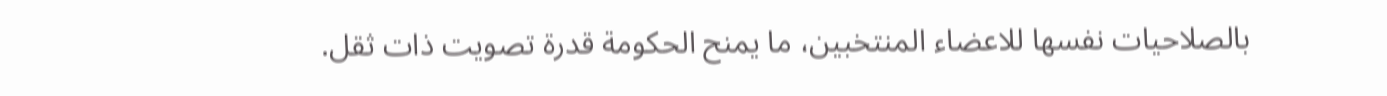بالصلاحيات نفسها للاعضاء المنتخبين، ما يمنح الحكومة قدرة تصويت ذات ثقل.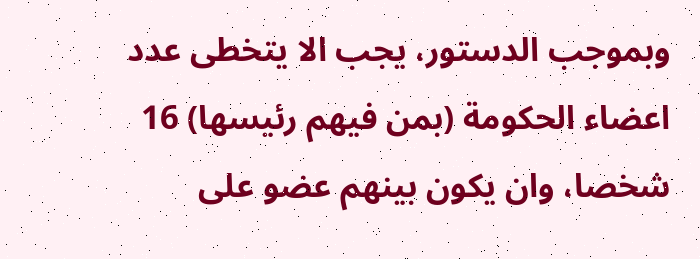وبموجب الدستور، يجب الا يتخطى عدد اعضاء الحكومة (بمن فيهم رئيسها) 16 شخصا، وان يكون بينهم عضو على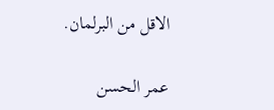الاقل من البرلمان.

عمر الحسن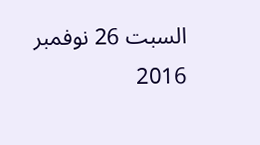السبت 26 نوفمبر 2016